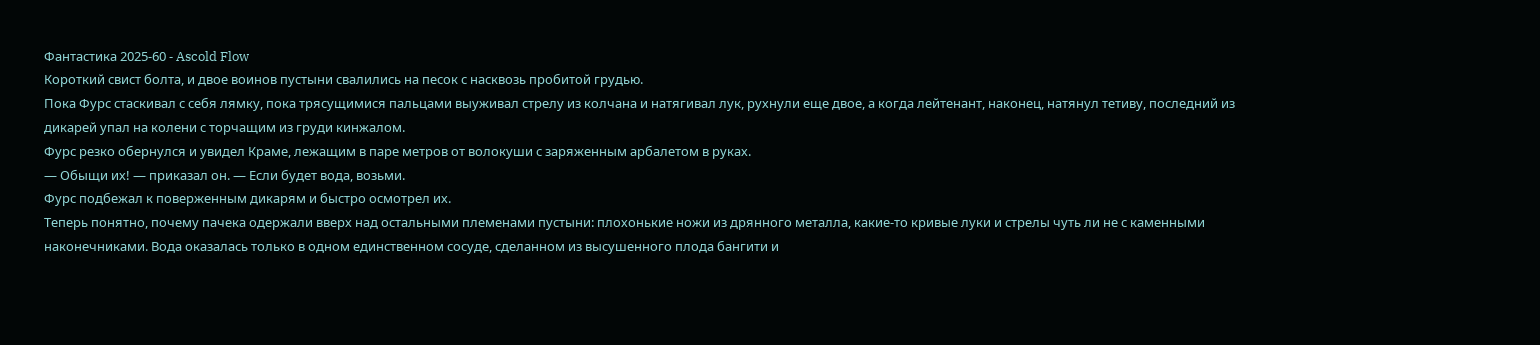Фантастика 2025-60 - Ascold Flow
Короткий свист болта, и двое воинов пустыни свалились на песок с насквозь пробитой грудью.
Пока Фурс стаскивал с себя лямку, пока трясущимися пальцами выуживал стрелу из колчана и натягивал лук, рухнули еще двое, а когда лейтенант, наконец, натянул тетиву, последний из дикарей упал на колени с торчащим из груди кинжалом.
Фурс резко обернулся и увидел Краме, лежащим в паре метров от волокуши с заряженным арбалетом в руках.
— Обыщи их! — приказал он. — Если будет вода, возьми.
Фурс подбежал к поверженным дикарям и быстро осмотрел их.
Теперь понятно, почему пачека одержали вверх над остальными племенами пустыни: плохонькие ножи из дрянного металла, какие-то кривые луки и стрелы чуть ли не с каменными наконечниками. Вода оказалась только в одном единственном сосуде, сделанном из высушенного плода бангити и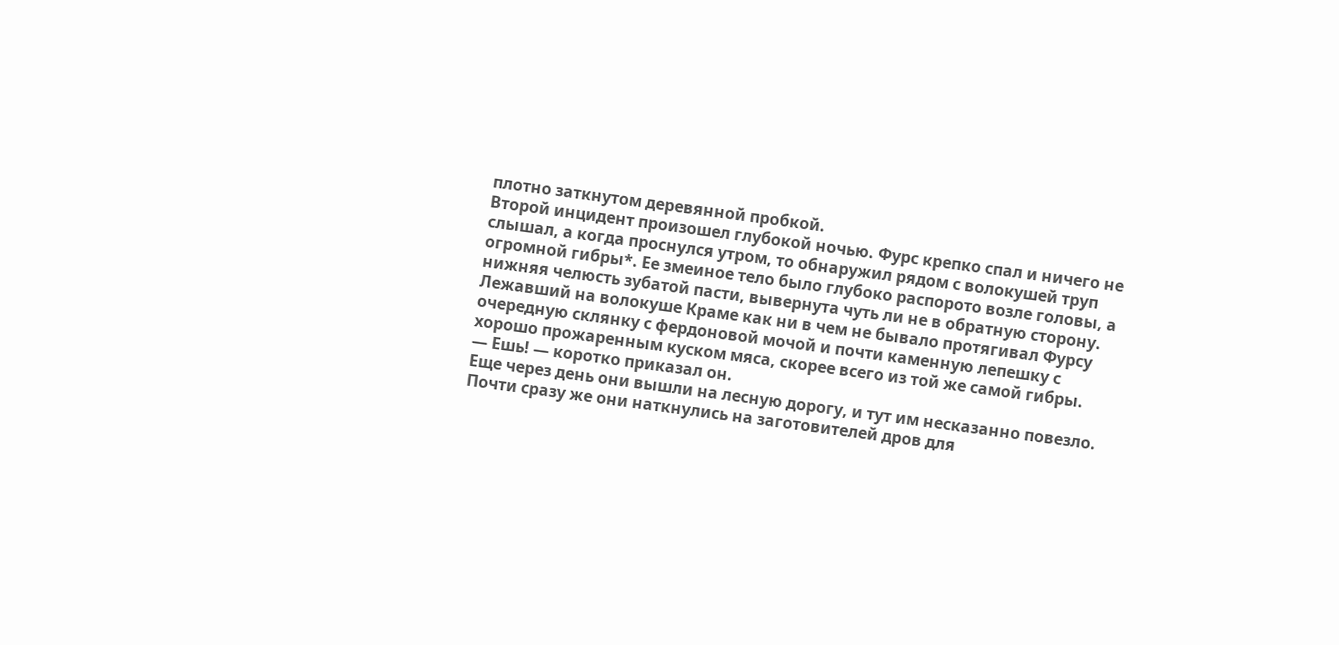плотно заткнутом деревянной пробкой.
Второй инцидент произошел глубокой ночью. Фурс крепко спал и ничего не слышал, а когда проснулся утром, то обнаружил рядом с волокушей труп огромной гибры*. Ее змеиное тело было глубоко распорото возле головы, а нижняя челюсть зубатой пасти, вывернута чуть ли не в обратную сторону.
Лежавший на волокуше Краме как ни в чем не бывало протягивал Фурсу очередную склянку с фердоновой мочой и почти каменную лепешку с хорошо прожаренным куском мяса, скорее всего из той же самой гибры.
— Ешь! — коротко приказал он.
Еще через день они вышли на лесную дорогу, и тут им несказанно повезло. Почти сразу же они наткнулись на заготовителей дров для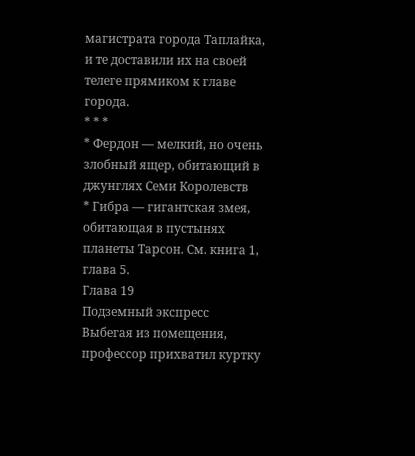магистрата города Таплайка, и те доставили их на своей телеге прямиком к главе города.
* * *
* Фердон — мелкий, но очень злобный ящер, обитающий в джунглях Семи Королевств
* Гибра — гигантская змея, обитающая в пустынях планеты Тарсон. См. книга 1, глава 5.
Глава 19
Подземный экспресс
Выбегая из помещения, профессор прихватил куртку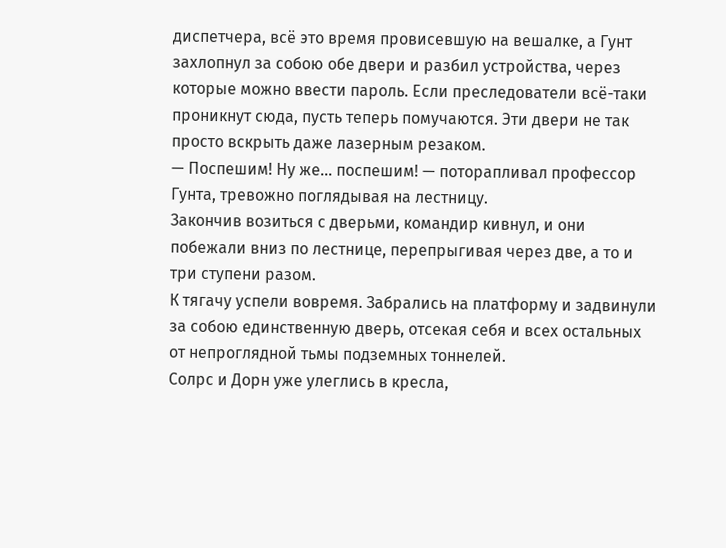диспетчера, всё это время провисевшую на вешалке, а Гунт захлопнул за собою обе двери и разбил устройства, через которые можно ввести пароль. Если преследователи всё-таки проникнут сюда, пусть теперь помучаются. Эти двери не так просто вскрыть даже лазерным резаком.
— Поспешим! Ну же… поспешим! — поторапливал профессор Гунта, тревожно поглядывая на лестницу.
Закончив возиться с дверьми, командир кивнул, и они побежали вниз по лестнице, перепрыгивая через две, а то и три ступени разом.
К тягачу успели вовремя. Забрались на платформу и задвинули за собою единственную дверь, отсекая себя и всех остальных от непроглядной тьмы подземных тоннелей.
Солрс и Дорн уже улеглись в кресла,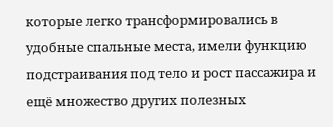которые легко трансформировались в удобные спальные места, имели функцию подстраивания под тело и рост пассажира и ещё множество других полезных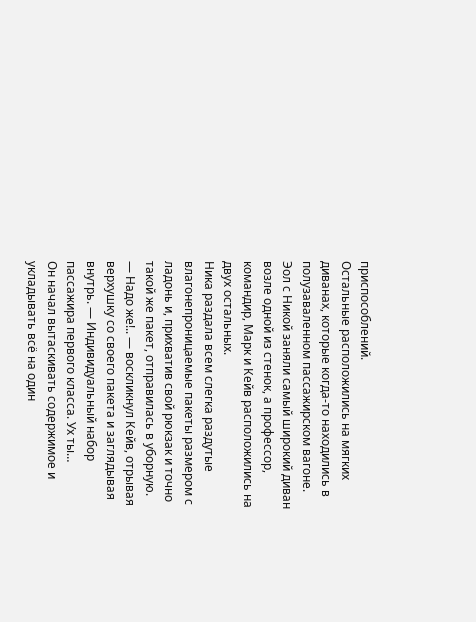приспособлений.
Остальные расположились на мягких диванах, которые когда-то находились в полузаваленном пассажирском вагоне.
Эол с Никой заняли самый широкий диван возле одной из стенок, а профессор, командир, Марк и Кейв расположились на двух остальных.
Ника раздала всем слегка раздутые влагонепроницаемые пакеты размером с ладонь и, прихватив свой рюкзак и точно такой же пакет, отправилась в уборную.
— Надо же!.. — воскликнул Кейв, отрывая верхушку со своего пакета и заглядывая внутрь. — Индивидуальный набор пассажира первого класса. Ух ты…
Он начал вытаскивать содержимое и укладывать всё на один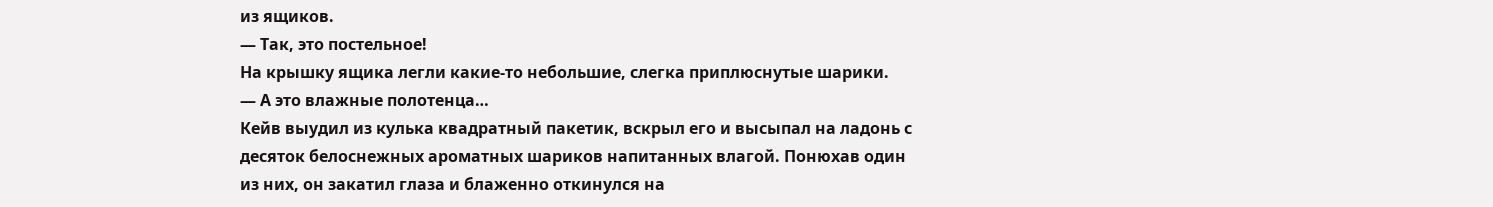из ящиков.
— Так, это постельное!
На крышку ящика легли какие-то небольшие, слегка приплюснутые шарики.
— А это влажные полотенца…
Кейв выудил из кулька квадратный пакетик, вскрыл его и высыпал на ладонь с десяток белоснежных ароматных шариков напитанных влагой. Понюхав один из них, он закатил глаза и блаженно откинулся на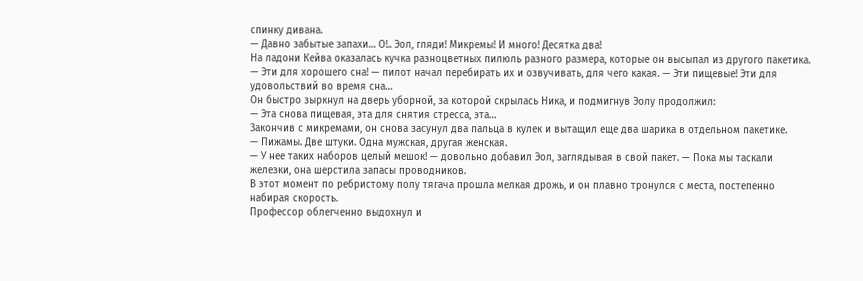спинку дивана.
— Давно забытые запахи… О!.. Эол, гляди! Микремы! И много! Десятка два!
На ладони Кейва оказалась кучка разноцветных пилюль разного размера, которые он высыпал из другого пакетика.
— Эти для хорошего сна! — пилот начал перебирать их и озвучивать, для чего какая. — Эти пищевые! Эти для удовольствий во время сна…
Он быстро зыркнул на дверь уборной, за которой скрылась Ника, и подмигнув Эолу продолжил:
— Эта снова пищевая, эта для снятия стресса, эта…
Закончив с микремами, он снова засунул два пальца в кулек и вытащил еще два шарика в отдельном пакетике.
— Пижамы. Две штуки. Одна мужская, другая женская.
— У нее таких наборов целый мешок! — довольно добавил Эол, заглядывая в свой пакет. — Пока мы таскали железки, она шерстила запасы проводников.
В этот момент по ребристому полу тягача прошла мелкая дрожь, и он плавно тронулся с места, постепенно набирая скорость.
Профессор облегченно выдохнул и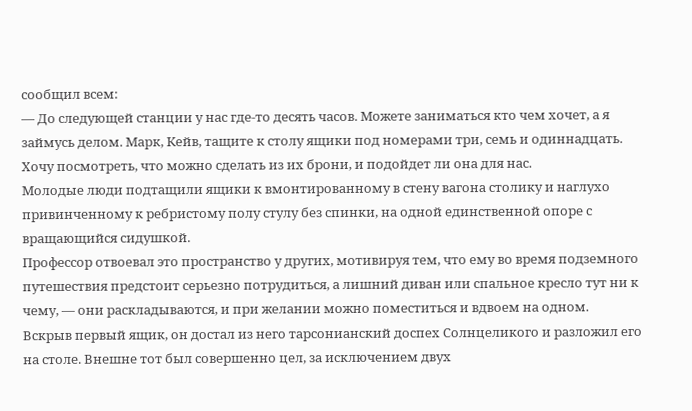сообщил всем:
— До следующей станции у нас где-то десять часов. Можете заниматься кто чем хочет, а я займусь делом. Марк, Кейв, тащите к столу ящики под номерами три, семь и одиннадцать. Хочу посмотреть, что можно сделать из их брони, и подойдет ли она для нас.
Молодые люди подтащили ящики к вмонтированному в стену вагона столику и наглухо привинченному к ребристому полу стулу без спинки, на одной единственной опоре с вращающийся сидушкой.
Профессор отвоевал это пространство у других, мотивируя тем, что ему во время подземного путешествия предстоит серьезно потрудиться, а лишний диван или спальное кресло тут ни к чему, — они раскладываются, и при желании можно поместиться и вдвоем на одном.
Вскрыв первый ящик, он достал из него тарсонианский доспех Солнцеликого и разложил его на столе. Внешне тот был совершенно цел, за исключением двух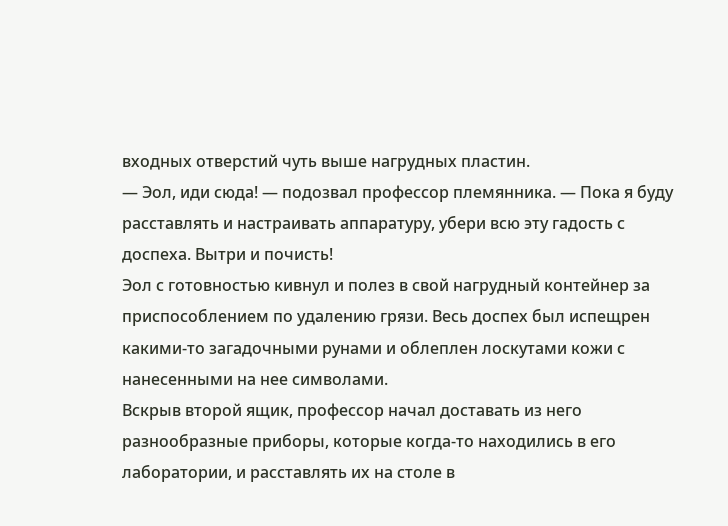входных отверстий чуть выше нагрудных пластин.
— Эол, иди сюда! — подозвал профессор племянника. — Пока я буду расставлять и настраивать аппаратуру, убери всю эту гадость с доспеха. Вытри и почисть!
Эол с готовностью кивнул и полез в свой нагрудный контейнер за приспособлением по удалению грязи. Весь доспех был испещрен какими-то загадочными рунами и облеплен лоскутами кожи с нанесенными на нее символами.
Вскрыв второй ящик, профессор начал доставать из него разнообразные приборы, которые когда-то находились в его лаборатории, и расставлять их на столе в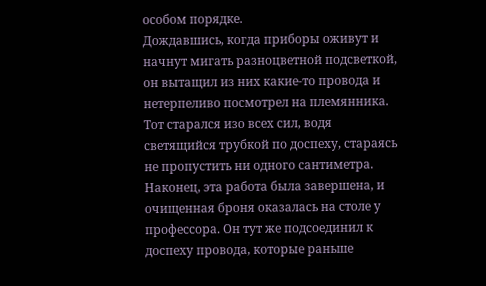особом порядке.
Дождавшись, когда приборы оживут и начнут мигать разноцветной подсветкой, он вытащил из них какие-то провода и нетерпеливо посмотрел на племянника. Тот старался изо всех сил, водя светящийся трубкой по доспеху, стараясь не пропустить ни одного сантиметра.
Наконец, эта работа была завершена, и очищенная броня оказалась на столе у профессора. Он тут же подсоединил к доспеху провода, которые раньше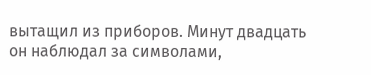вытащил из приборов. Минут двадцать он наблюдал за символами,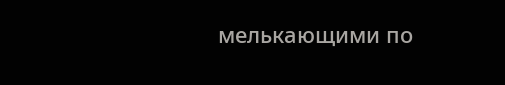мелькающими по